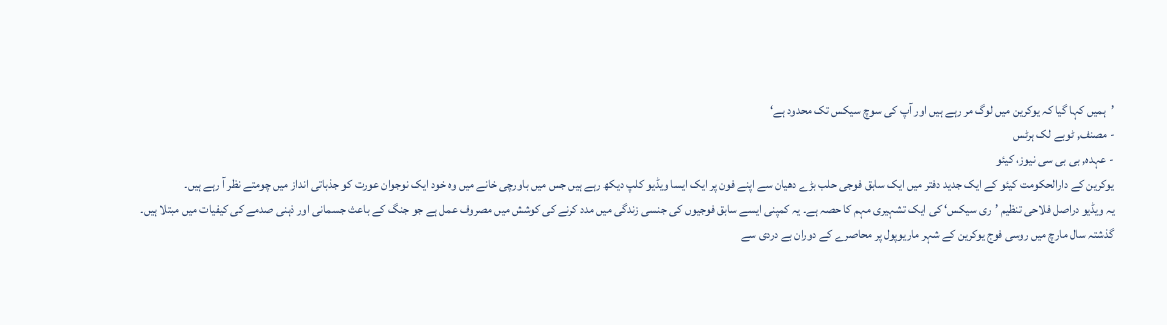’ہمیں کہا گیا کہ یوکرین میں لوگ مر رہے ہیں اور آپ کی سوچ سیکس تک محدود ہے‘
- مصنف, ٹوبے لک ہرٹس
- عہدہ, بی بی سی نیوز، کیئو
یوکرین کے دارالحکومت کیئو کے ایک جدید دفتر میں ایک سابق فوجی حلب بڑے دھیان سے اپنے فون پر ایک ایسا ویڈیو کلپ دیکھ رہے ہیں جس میں باورچی خانے میں وہ خود ایک نوجوان عورت کو جذباتی انداز میں چومتے نظر آ رہے ہیں۔
یہ ویڈیو دراصل فلاحی تنظیم ’ری سیکس‘ کی ایک تشہیری مہم کا حصہ ہے۔ یہ کمپنی ایسے سابق فوجیوں کی جنسی زندگی میں مدد کرنے کی کوشش میں مصروف عمل ہے جو جنگ کے باعث جسمانی اور ذہنی صدمے کی کیفیات میں مبتلا ہیں۔
گذشتہ سال مارچ میں روسی فوج یوکرین کے شہر ماریوپول پر محاصرے کے دوران بے دردی سے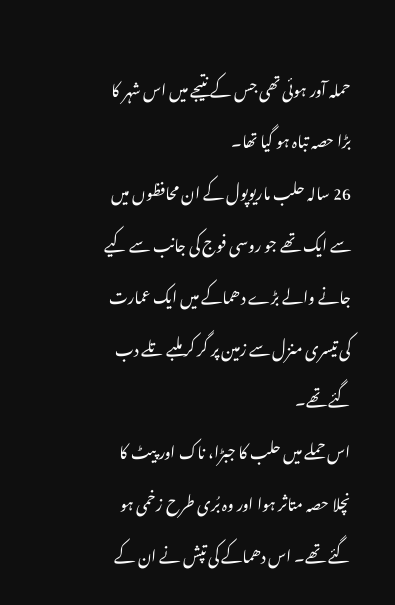حملہ آور ہوئی تھی جس کے نتیجے میں اس شہر کا بڑا حصہ تباہ ہو گیا تھا۔
26 سالہ حلب ماریوپول کے ان محافظوں میں سے ایک تھے جو روسی فوج کی جانب سے کیے جانے والے بڑے دھماکے میں ایک عمارت کی تیسری منزل سے زمین پر گر کر ملبے تلے دب گئے تھے۔
اس حملے میں حلب کا جبڑا، ناک اور پیٹ کا نچلا حصہ متاثر ہوا اور وہ بُری طرح زخمی ہو گئے تھے۔ اس دھماکے کی تپش نے ان کے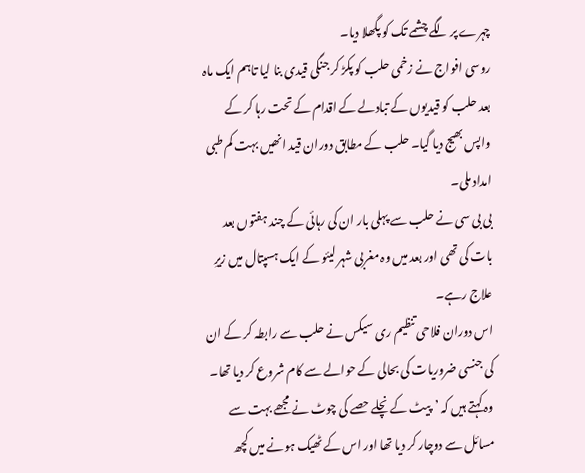چہرے پر لگے چشمے تک کو پگھلا دیا۔
روسی افواج نے زخمی حلب کو پکڑ کر جنگی قیدی بنا لیا تاہم ایک ماہ بعد حلب کو قیدیوں کے تبادلے کے اقدام کے تحت رہا کر کے واپس بھیج دیا گیا۔ حلب کے مطابق دوران قید انھیں بہت کم طبی امداد ملی۔
بی بی سی نے حلب سے پہلی بار ان کی رہائی کے چند ہفتوں بعد بات کی تھی اور بعد میں وہ مغربی شہر لیئو کے ایک ہسپتال میں زیرِ علاج رہے۔
اس دوران فلاحی تنظیم ری سیکس نے حلب سے رابطہ کر کے ان کی جنسی ضروریات کی بحالی کے حوالے سے کام شروع کر دیا تھا۔
وہ کہتے ہیں کہ ’پیٹ کے نچلے حصے کی چوٹ نے مجھے بہت سے مسائل سے دوچار کر دیا تھا اور اس کے ٹھیک ہونے میں کچھ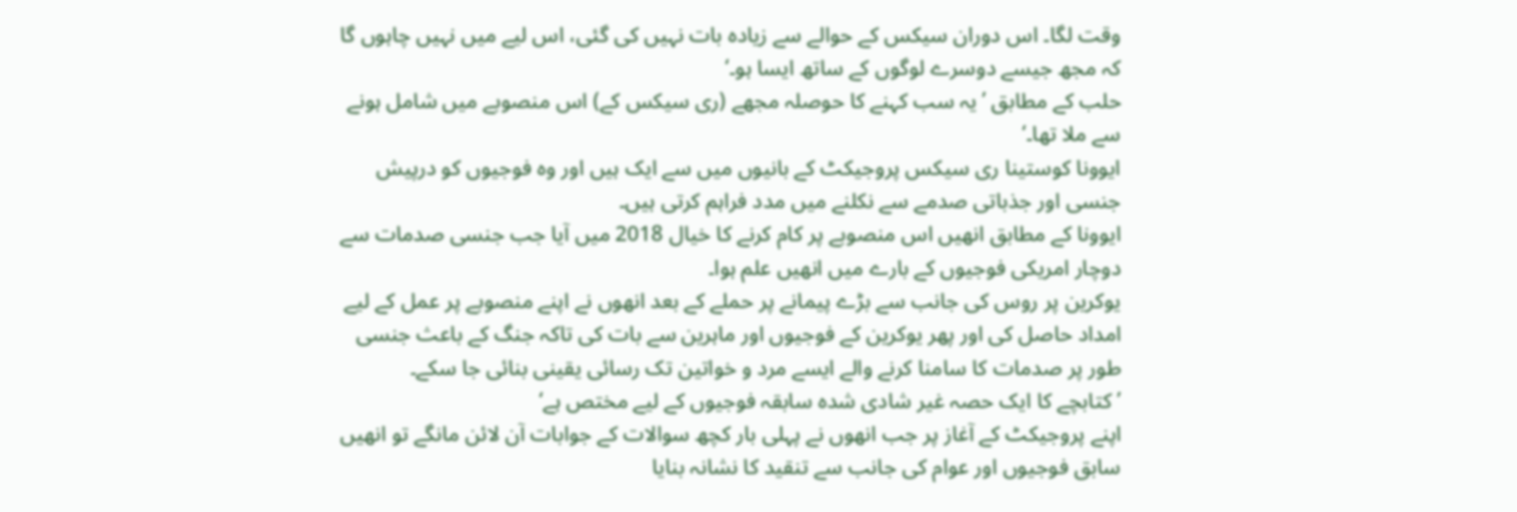وقت لگا۔ اس دوران سیکس کے حوالے سے زیادہ بات نہیں کی گئی، اس لیے میں نہیں چاہوں گا کہ مجھ جیسے دوسرے لوگوں کے ساتھ ایسا ہو۔‘
حلب کے مطابق ’یہ سب کہنے کا حوصلہ مجھے (ری سیکس کے) اس منصوبے میں شامل ہونے سے ملا تھا۔‘
ایوونا کوستینا ری سیکس پروجیکٹ کے بانیوں میں سے ایک ہیں اور وہ فوجیوں کو درپیش جنسی اور جذباتی صدمے سے نکلنے میں مدد فراہم کرتی ہیں۔
ایوونا کے مطابق انھیں اس منصوبے پر کام کرنے کا خیال 2018 میں آیا جب جنسی صدمات سے دوچار امریکی فوجیوں کے بارے میں انھیں علم ہوا۔
یوکرین پر روس کی جانب سے بڑے پیمانے پر حملے کے بعد انھوں نے اپنے منصوبے پر عمل کے لیے امداد حاصل کی اور پھر یوکرین کے فوجیوں اور ماہرین سے بات کی تاکہ جنگ کے باعث جنسی طور پر صدمات کا سامنا کرنے والے ایسے مرد و خواتین تک رسائی یقینی بنائی جا سکے۔
’کتابچے کا ایک حصہ غیر شادی شدہ سابقہ فوجیوں کے لیے مختص ہے‘
اپنے پروجیکٹ کے آغاز پر جب انھوں نے پہلی بار کچھ سوالات کے جوابات آن لائن مانگے تو انھیں سابق فوجیوں اور عوام کی جانب سے تنقید کا نشانہ بنایا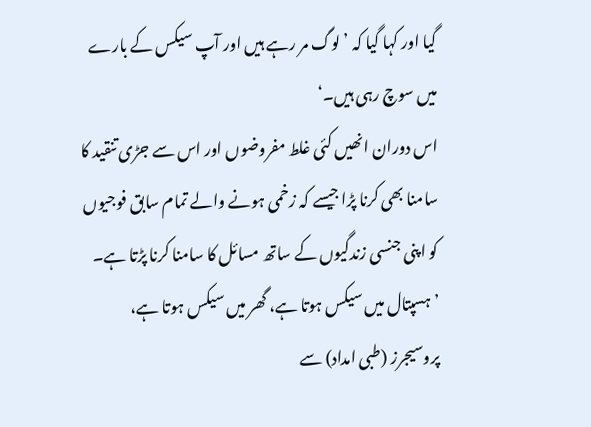گیا اور کہا گیا کہ ’لوگ مر رہے ہیں اور آپ سیکس کے بارے میں سوچ رہی ہیں۔‘
اس دوران انھیں کئی غلط مفروضوں اور اس سے جڑی تنقید کا سامنا بھی کرنا پڑا جیسے کہ زخمی ہونے والے تمام سابق فوجیوں کو اپنی جنسی زندگیوں کے ساتھ مسائل کا سامنا کرنا پڑتا ہے۔
’ہسپتال میں سیکس ہوتا ہے، گھر میں سیکس ہوتا ہے، پروسیجرز (طبی امداد) سے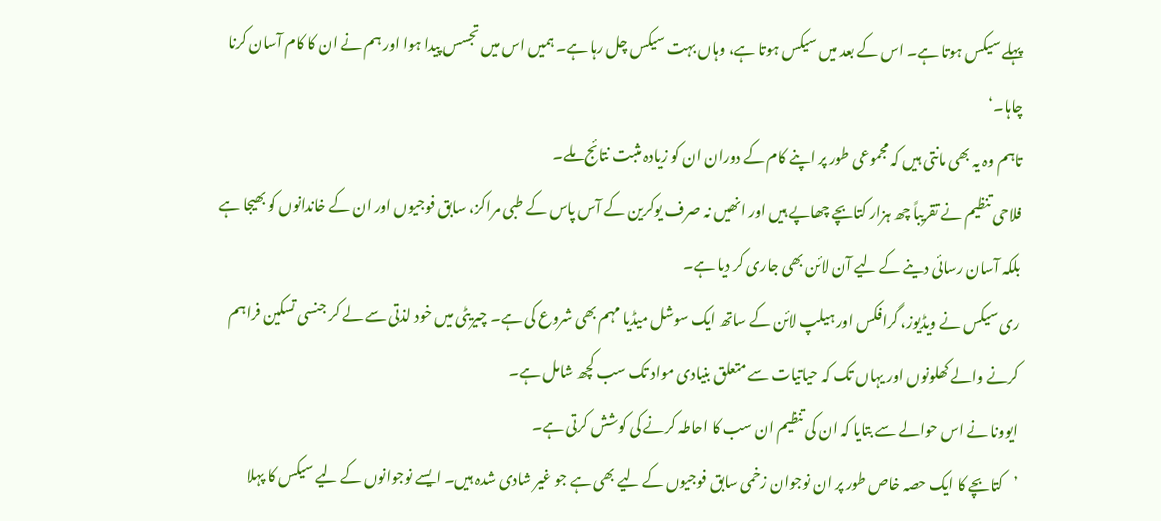پہلے سیکس ہوتا ہے۔ اس کے بعد میں سیکس ہوتا ہے، وہاں بہت سیکس چل رہا ہے۔ ہمیں اس میں تجسس پیدا ہوا اور ہم نے ان کا کام آسان کرنا چاہا۔‘
تاہم وہ یہ بھی مانتی ہیں کہ مجموعی طور پر اپنے کام کے دوران ان کو زیادہ مثبت نتائج ملے۔
فلاحی تنظیم نے تقریباً چھ ہزار کتابچے چھاپے ہیں اور انھیں نہ صرف یوکرین کے آس پاس کے طبی مراکز، سابق فوجیوں اور ان کے خاندانوں کو بھیجا ہے بلکہ آسان رسائی دینے کے لیے آن لائن بھی جاری کر دیا ہے۔
ری سیکس نے ویڈیوز، گرافکس اور ہیلپ لائن کے ساتھ ایک سوشل میڈیا مہم بھی شروع کی ہے۔ چیریٹی میں خود لذتی سے لے کر جنسی تسکین فراہم کرنے والے کھلونوں اور یہاں تک کہ حیاتیات سے متعلق بنیادی مواد تک سب کچھ شامل ہے۔
ایوونا نے اس حوالے سے بتایا کہ ان کی تنظیم ان سب کا احاطہ کرنے کی کوشش کرتی ہے۔
’کتابچے کا ایک حصہ خاص طور پر ان نوجوان زخمی سابق فوجیوں کے لیے بھی ہے جو غیر شادی شدہ ہیں۔ ایسے نوجوانوں کے لیے سیکس کا پہلا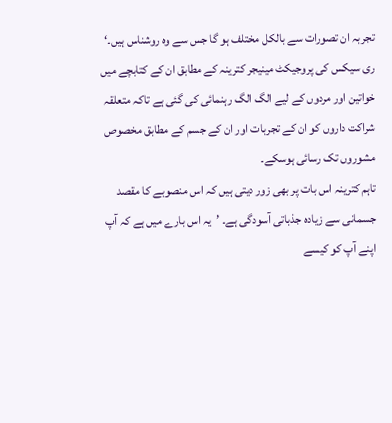تجربہ ان تصورات سے بالکل مختلف ہو گا جس سے وہ روشناس ہیں۔‘
ری سیکس کی پروجیکٹ مینیجر کترینہ کے مطابق ان کے کتابچے میں خواتین اور مردوں کے لیے الگ الگ رہنمائی کی گئی ہے تاکہ متعلقہ شراکت داروں کو ان کے تجربات اور ان کے جسم کے مطابق مخصوص مشوروں تک رسائی ہوسکے۔
تاہم کترینہ اس بات پر بھی زور دیتی ہیں کہ اس منصوبے کا مقصد جسمانی سے زیادہ جذباتی آسودگی ہے۔ ’یہ اس بارے میں ہے کہ آپ اپنے آپ کو کیسے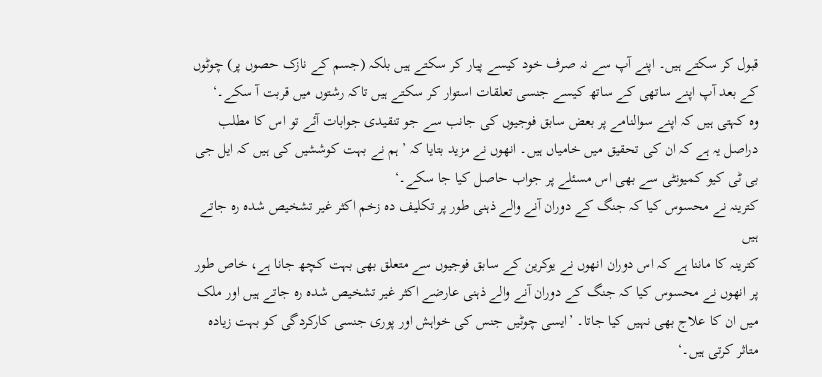قبول کر سکتے ہیں۔ اپنے آپ سے نہ صرف خود کیسے پیار کر سکتے ہیں بلکہ (جسم کے نازک حصوں پر) چوٹوں کے بعد آپ اپنے ساتھی کے ساتھ کیسے جنسی تعلقات استوار کر سکتے ہیں تاکہ رشتوں میں قربت آ سکے۔‘
وہ کہتی ہیں کہ اپنے سوالنامے پر بعض سابق فوجیوں کی جانب سے جو تنقیدی جوابات آئے تو اس کا مطلب دراصل یہ ہے کہ ان کی تحقیق میں خامیاں ہیں۔ انھوں نے مزید بتایا کہ ’ہم نے بہت کوششیں کی ہیں کہ ایل جی بی ٹی کیو کمیونٹی سے بھی اس مسئلے پر جواب حاصل کیا جا سکے۔‘
کترینہ نے محسوس کیا کہ جنگ کے دوران آنے والے ذہنی طور پر تکلیف دہ زخم اکثر غیر تشخیص شدہ رہ جاتے ہیں
کترینہ کا ماننا ہے کہ اس دوران انھوں نے یوکرین کے سابق فوجیوں سے متعلق بھی بہت کچھ جانا ہے، خاص طور پر انھوں نے محسوس کیا کہ جنگ کے دوران آنے والے ذہنی عارضے اکثر غیر تشخیص شدہ رہ جاتے ہیں اور ملک میں ان کا علاج بھی نہیں کیا جاتا۔ ’ایسی چوٹیں جنس کی خواہش اور پوری جنسی کارکردگی کو بہت زیادہ متاثر کرتی ہیں۔‘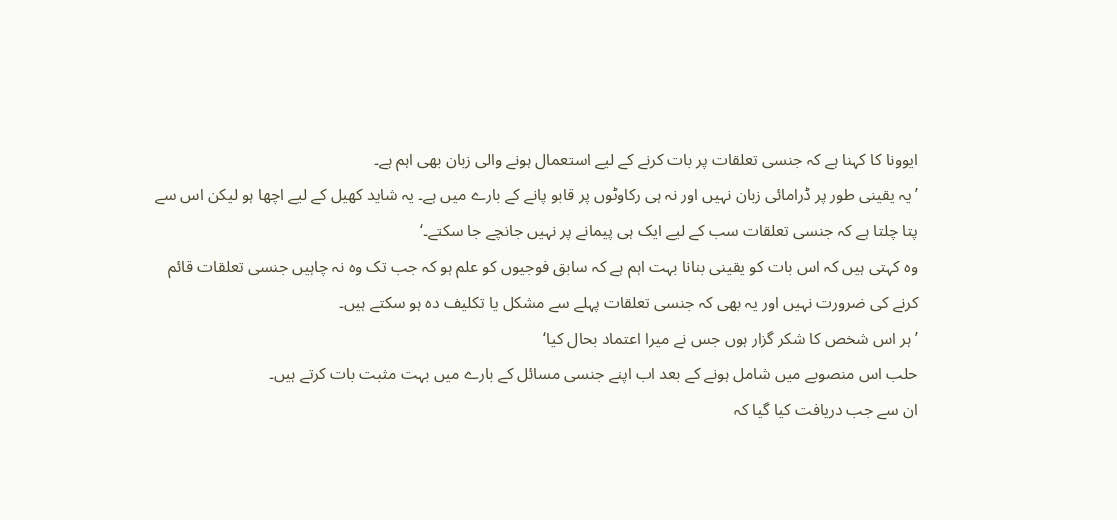ایوونا کا کہنا ہے کہ جنسی تعلقات پر بات کرنے کے لیے استعمال ہونے والی زبان بھی اہم ہے۔
’یہ یقینی طور پر ڈرامائی زبان نہیں اور نہ ہی رکاوٹوں پر قابو پانے کے بارے میں ہے۔ یہ شاید کھیل کے لیے اچھا ہو لیکن اس سے پتا چلتا ہے کہ جنسی تعلقات سب کے لیے ایک ہی پیمانے پر نہیں جانچے جا سکتے۔‘
وہ کہتی ہیں کہ اس بات کو یقینی بنانا بہت اہم ہے کہ سابق فوجیوں کو علم ہو کہ جب تک وہ نہ چاہیں جنسی تعلقات قائم کرنے کی ضرورت نہیں اور یہ بھی کہ جنسی تعلقات پہلے سے مشکل یا تکلیف دہ ہو سکتے ہیں۔
’ہر اس شخص کا شکر گزار ہوں جس نے میرا اعتماد بحال کیا‘
حلب اس منصوبے میں شامل ہونے کے بعد اب اپنے جنسی مسائل کے بارے میں بہت مثبت بات کرتے ہیں۔
ان سے جب دریافت کیا گیا کہ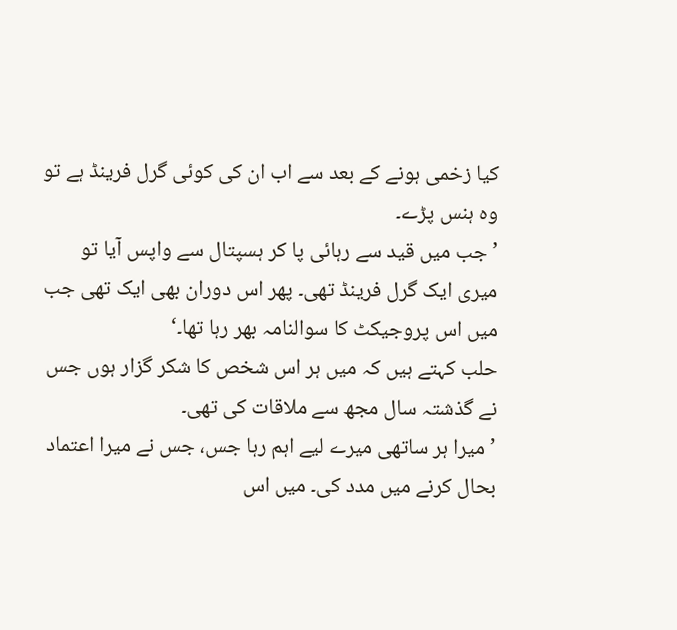کیا زخمی ہونے کے بعد سے اب ان کی کوئی گرل فرینڈ ہے تو وہ ہنس پڑے۔
’جب میں قید سے رہائی پا کر ہسپتال سے واپس آیا تو میری ایک گرل فرینڈ تھی۔ پھر اس دوران بھی ایک تھی جب میں اس پروجیکٹ کا سوالنامہ بھر رہا تھا۔‘
حلب کہتے ہیں کہ میں ہر اس شخص کا شکر گزار ہوں جس نے گذشتہ سال مجھ سے ملاقات کی تھی۔
’میرا ہر ساتھی میرے لیے اہم رہا جس، جس نے میرا اعتماد بحال کرنے میں مدد کی۔ میں اس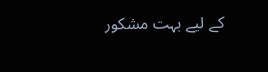کے لیے بہت مشکور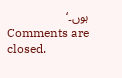ہوں۔‘
Comments are closed.